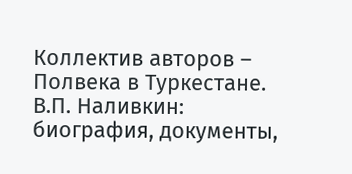Коллектив авторов – Полвека в Туркестане. В.П. Наливкин: биография, документы,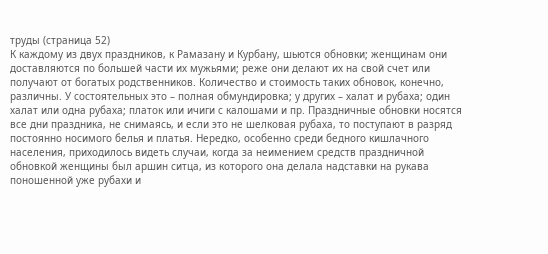труды (страница 52)
К каждому из двух праздников, к Рамазану и Курбану, шьются обновки; женщинам они доставляются по большей части их мужьями; реже oни делают их на свой счет или получают от богатых родственников. Количество и стоимость таких обновок, конечно, различны. У состоятельных это – полная обмундировка; у других – халат и рубаха; один халат или одна рубаха; платок или ичиги с калошами и пр. Праздничные обновки носятся все дни праздника, не снимаясь, и если это не шелковая рубаха, то поступают в разряд постоянно носимого белья и платья. Нередко, особенно среди бедного кишлачного населения, приходилось видеть случаи, когда за неимением средств праздничной обновкой женщины был аршин ситца, из которого она делала надставки на рукава поношенной уже рубахи и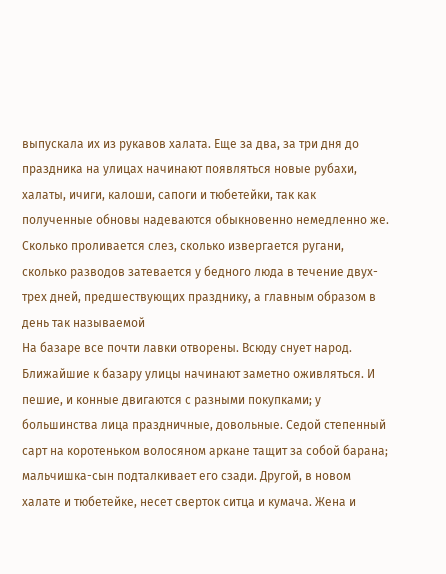выпускала их из рукавов халата. Еще за два, за три дня до праздника на улицах начинают появляться новые рубахи, халаты, ичиги, калоши, сапоги и тюбетейки, так как полученные обновы надеваются обыкновенно немедленно же. Сколько проливается слез, сколько извергается ругани, сколько разводов затевается у бедного люда в течение двух-трех дней, предшествующих празднику, а главным образом в день так называемой
На базаре все почти лавки отворены. Всюду снует народ. Ближайшие к базару улицы начинают заметно оживляться. И пешие, и конные двигаются с разными покупками; у большинства лица праздничные, довольные. Седой степенный сарт на коротеньком волосяном аркане тащит за собой барана; мальчишка-сын подталкивает его сзади. Другой, в новом халате и тюбетейке, несет сверток ситца и кумача. Жена и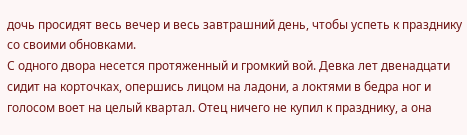дочь просидят весь вечер и весь завтрашний день, чтобы успеть к празднику со своими обновками.
С одного двора несется протяженный и громкий вой. Девка лет двенадцати сидит на корточках, опершись лицом на ладони, а локтями в бедра ног и голосом воет на целый квартал. Отец ничего не купил к празднику, а она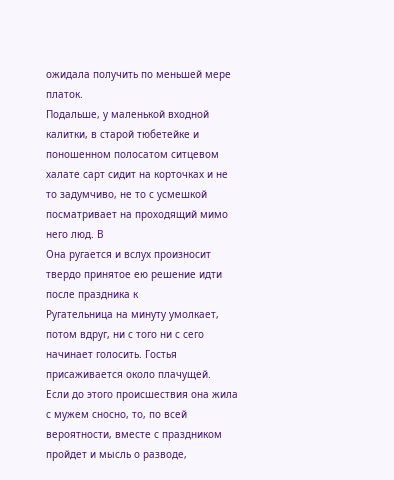ожидала получить по меньшей мере платок.
Подальше, у маленькой входной калитки, в старой тюбетейке и поношенном полосатом ситцевом халате сарт сидит на корточках и не то задумчиво, не то с усмешкой посматривает на проходящий мимо него люд. В
Она ругается и вслух произносит твердо принятое ею решение идти после праздника к
Ругательница на минуту умолкает, потом вдруг, ни с того ни с сего начинает голосить. Гостья присаживается около плачущей.
Если до этого происшествия она жила с мужем сносно, то, по всей вероятности, вместе с праздником пройдет и мысль о разводе,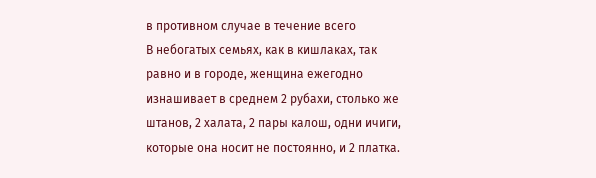в противном случае в течение всего
В небогатых семьях, как в кишлаках, так равно и в городе, женщина ежегодно изнашивает в среднем 2 рубахи, столько же штанов, 2 халата, 2 пары калош, одни ичиги, которые она носит не постоянно, и 2 платка.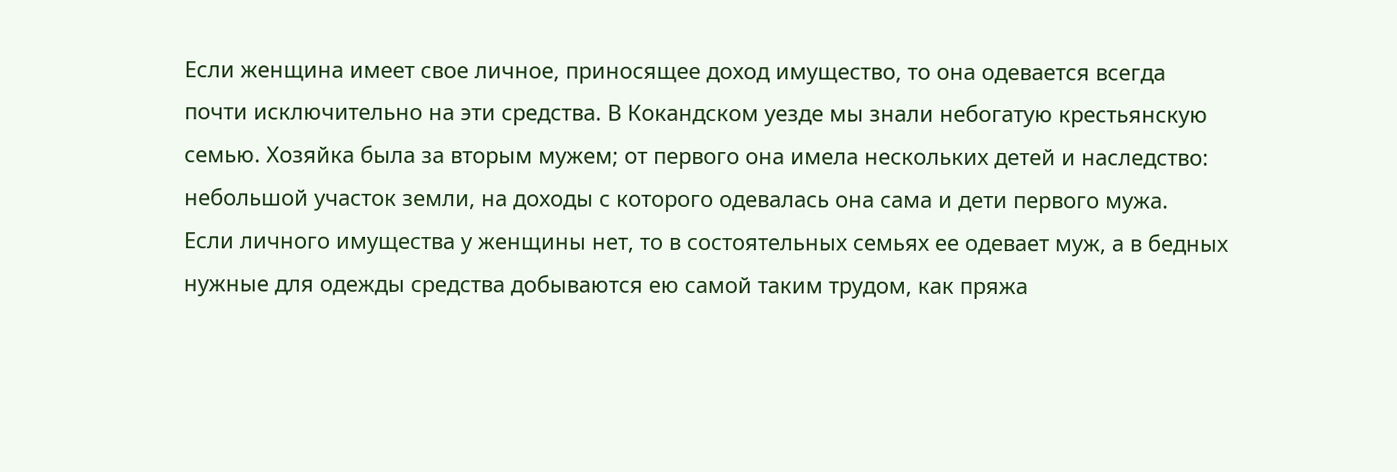Если женщина имеет свое личное, приносящее доход имущество, то она одевается всегда почти исключительно на эти средства. В Кокандском уезде мы знали небогатую крестьянскую семью. Хозяйка была за вторым мужем; от первого она имела нескольких детей и наследство: небольшой участок земли, на доходы с которого одевалась она сама и дети первого мужа.
Если личного имущества у женщины нет, то в состоятельных семьях ее одевает муж, а в бедных нужные для одежды средства добываются ею самой таким трудом, как пряжа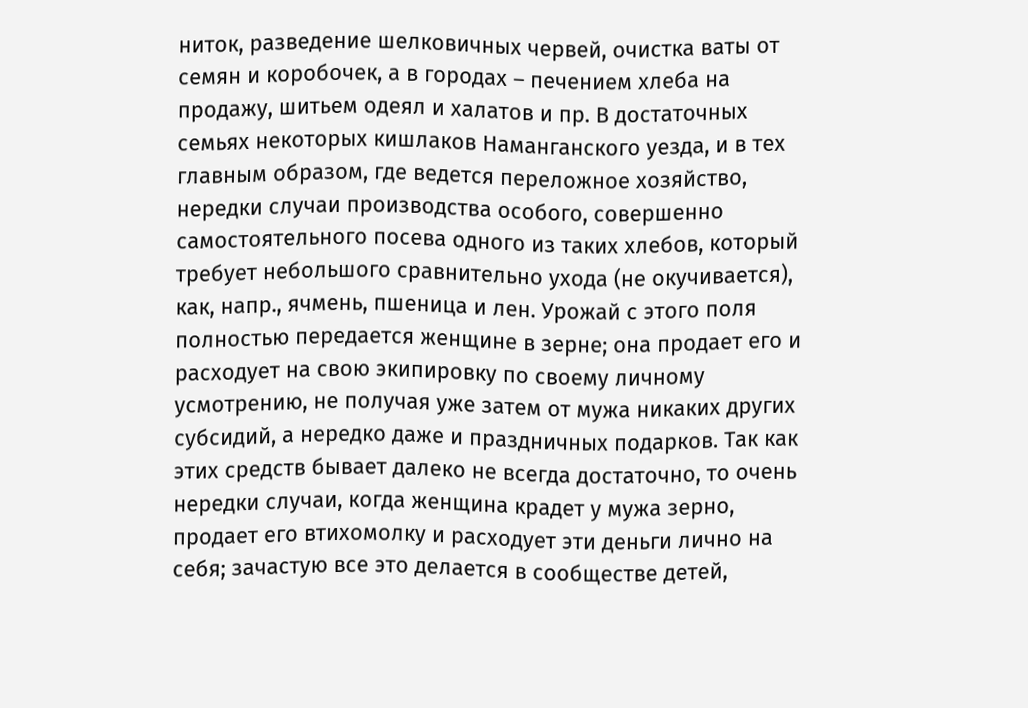ниток, разведение шелковичных червей, очистка ваты от семян и коробочек, а в городах – печением хлеба на продажу, шитьем одеял и халатов и пр. В достаточных семьях некоторых кишлаков Наманганского уезда, и в тех главным образом, где ведется переложное хозяйство, нередки случаи производства особого, совершенно самостоятельного посева одного из таких хлебов, который требует небольшого сравнительно ухода (не окучивается), как, напр., ячмень, пшеница и лен. Урожай с этого поля полностью передается женщине в зерне; она продает его и расходует на свою экипировку по своему личному усмотрению, не получая уже затем от мужа никаких других субсидий, а нередко даже и праздничных подарков. Так как этих средств бывает далеко не всегда достаточно, то очень нередки случаи, когда женщина крадет у мужа зерно, продает его втихомолку и расходует эти деньги лично на себя; зачастую все это делается в сообществе детей,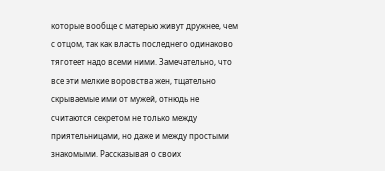которые вообще с матерью живут дружнее, чем с отцом, так как власть последнего одинаково тяготеет надо всеми ними. Замечательно, что все эти мелкие воровства жен, тщательно скрываемые ими от мужей, отнюдь не считаются секретом не только между приятельницами, но даже и между простыми знакомыми. Рассказывая о своих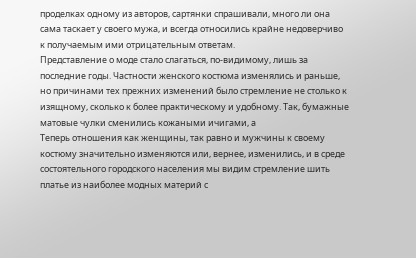проделках одному из авторов, сартянки спрашивали, много ли она сама таскает у своего мужа, и всегда относились крайне недоверчиво к получаемым ими отрицательным ответам.
Представление о моде стало слагаться, по-видимому, лишь за последние годы. Частности женского костюма изменялись и раньше, но причинами тех прежних изменений было стремление не столько к изящному, сколько к более практическому и удобному. Так, бумажные матовые чулки сменились кожаными ичигами, а
Теперь отношения как женщины, так равно и мужчины к своему костюму значительно изменяются или, вернее, изменились, и в среде состоятельного городского населения мы видим стремление шить платье из наиболее модных материй с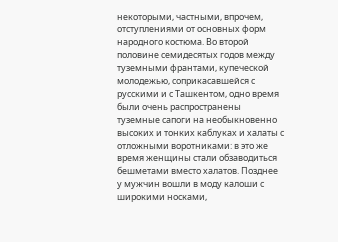некоторыми, частными, впрочем, отступлениями от основных форм народного костюма. Во второй половине семидесятых годов между туземными франтами, купеческой молодежью, соприкасавшейся с русскими и с Ташкентом, одно время были очень распространены туземные сапоги на необыкновенно высоких и тонких каблуках и халаты с отложными воротниками: в это же время женщины стали обзаводиться бешметами вместо халатов. Позднее у мужчин вошли в моду калоши с широкими носками,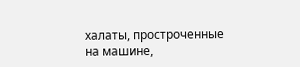халаты, простроченные на машине,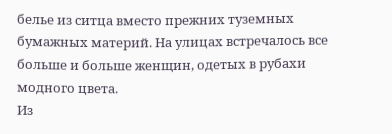белье из ситца вместо прежних туземных бумажных материй. На улицах встречалось все больше и больше женщин, одетых в рубахи модного цвета.
Из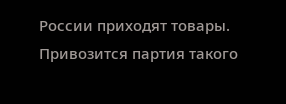России приходят товары. Привозится партия такого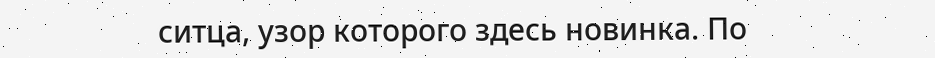ситца, узор которого здесь новинка. По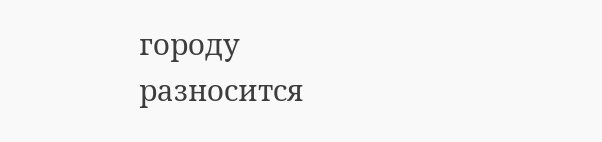городу разносится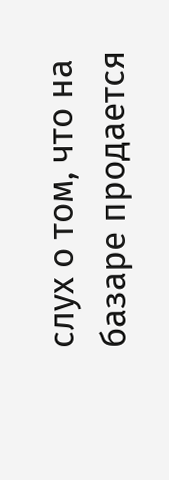слух о том, что на базаре продается